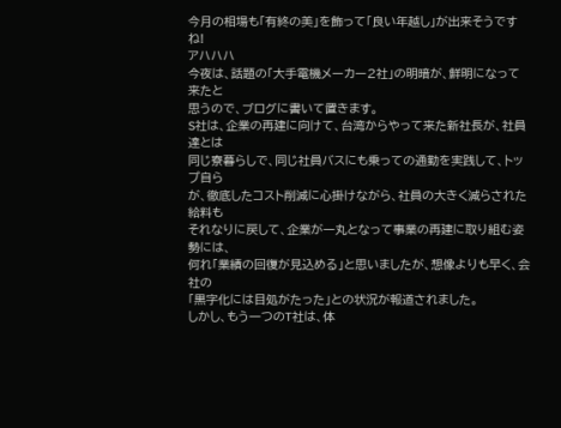今月の相場も「有終の美」を飾って「良い年越し」が出来そうですね!
アハハハ
今夜は、話題の「大手電機メーカー2社」の明暗が、鮮明になって来たと
思うので、ブログに書いて置きます。
S社は、企業の再建に向けて、台湾からやって来た新社長が、社員達とは
同じ寮暮らしで、同じ社員バスにも乗っての通勤を実践して、トップ自ら
が、徹底したコスト削減に心掛けながら、社員の大きく減らされた給料も
それなりに戻して、企業が一丸となって事業の再建に取り組む姿勢には、
何れ「業績の回復が見込める」と思いましたが、想像よりも早く、会社の
「黒字化には目処がたった」との状況が報道されました。
しかし、もう一つのT社は、体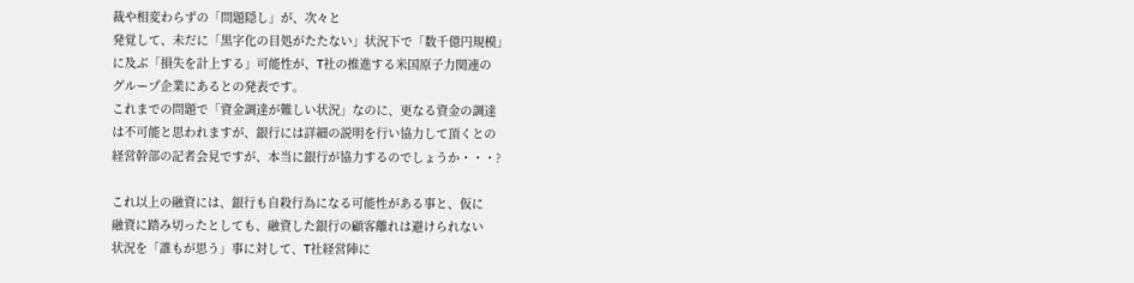裁や相変わらずの「問題隠し」が、次々と
発覚して、未だに「黒字化の目処がたたない」状況下で「数千億円規模」
に及ぶ「損失を計上する」可能性が、T社の推進する米国原子力関連の
グループ企業にあるとの発表です。
これまでの問題で「資金調達が難しい状況」なのに、更なる資金の調達
は不可能と思われますが、銀行には詳細の説明を行い協力して頂くとの
経営幹部の記者会見ですが、本当に銀行が協力するのでしょうか・・・?

これ以上の融資には、銀行も自殺行為になる可能性がある事と、仮に
融資に踏み切ったとしても、融資した銀行の顧客離れは避けられない
状況を「誰もが思う」事に対して、T社経営陣に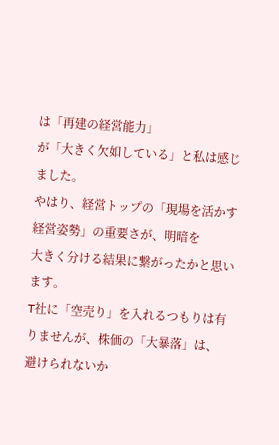は「再建の経営能力」
が「大きく欠如している」と私は感じました。
やはり、経営トップの「現場を活かす経営姿勢」の重要さが、明暗を
大きく分ける結果に繋がったかと思います。
T社に「空売り」を入れるつもりは有りませんが、株価の「大暴落」は、
避けられないか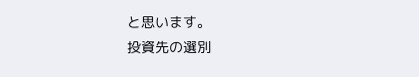と思います。
投資先の選別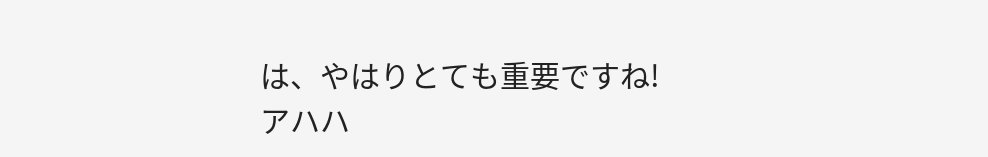は、やはりとても重要ですね!
アハハ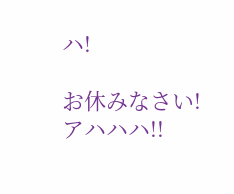ハ!

お休みなさい!
アハハハ!!